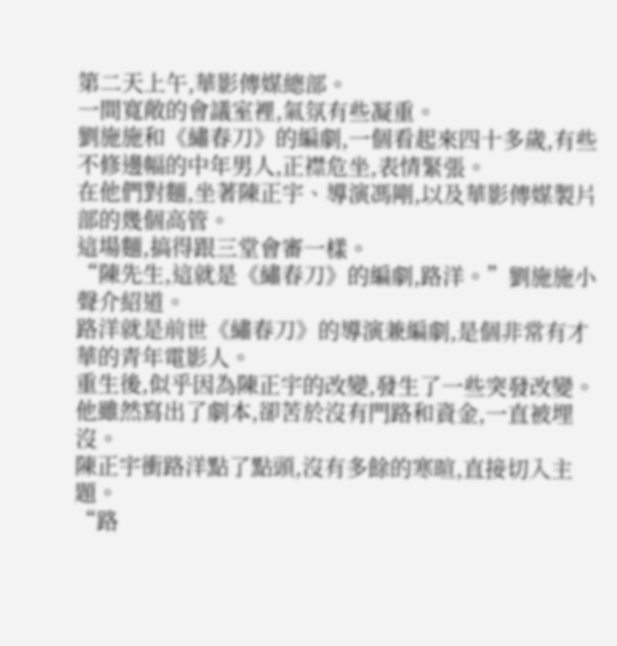第二天上午,華影傳媒總部。
一間寬敞的會議室裡,氣氛有些凝重。
劉施施和《繡春刀》的編劇,一個看起來四十多歲,有些不修邊幅的中年男人,正襟危坐,表情緊張。
在他們對麵,坐著陳正宇、導演馮剛,以及華影傳媒製片部的幾個高管。
這場麵,搞得跟三堂會審一樣。
“陳先生,這就是《繡春刀》的編劇,路洋。”劉施施小聲介紹道。
路洋就是前世《繡春刀》的導演兼編劇,是個非常有才華的青年電影人。
重生後,似乎因為陳正宇的改變,發生了一些突發改變。
他雖然寫出了劇本,卻苦於沒有門路和資金,一直被埋沒。
陳正宇衝路洋點了點頭,沒有多餘的寒暄,直接切入主題。
“路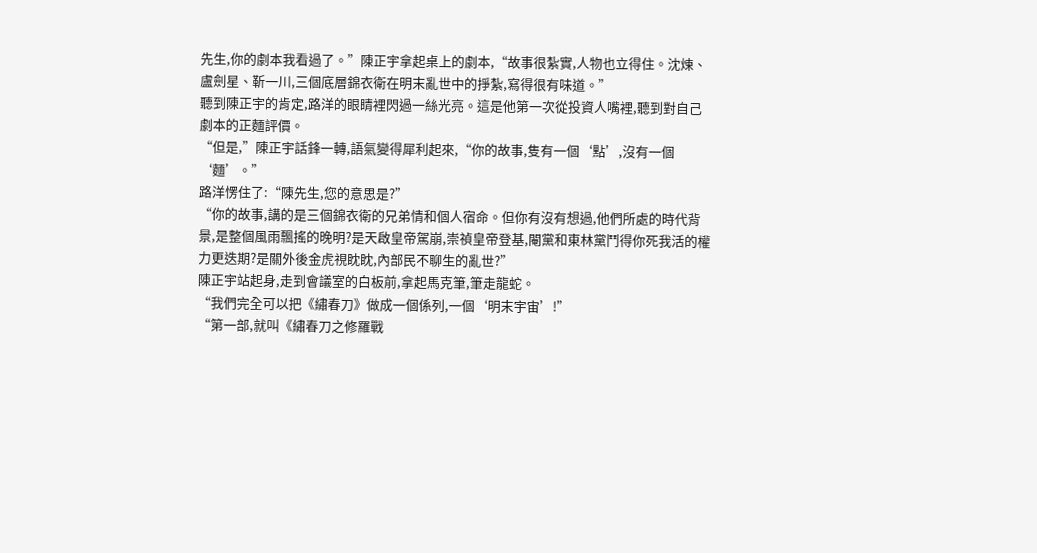先生,你的劇本我看過了。”陳正宇拿起桌上的劇本,“故事很紮實,人物也立得住。沈煉、盧劍星、靳一川,三個底層錦衣衛在明末亂世中的掙紮,寫得很有味道。”
聽到陳正宇的肯定,路洋的眼睛裡閃過一絲光亮。這是他第一次從投資人嘴裡,聽到對自己劇本的正麵評價。
“但是,”陳正宇話鋒一轉,語氣變得犀利起來,“你的故事,隻有一個‘點’,沒有一個‘麵’。”
路洋愣住了:“陳先生,您的意思是?”
“你的故事,講的是三個錦衣衛的兄弟情和個人宿命。但你有沒有想過,他們所處的時代背景,是整個風雨飄搖的晚明?是天啟皇帝駕崩,崇禎皇帝登基,閹黨和東林黨鬥得你死我活的權力更迭期?是關外後金虎視眈眈,內部民不聊生的亂世?”
陳正宇站起身,走到會議室的白板前,拿起馬克筆,筆走龍蛇。
“我們完全可以把《繡春刀》做成一個係列,一個‘明末宇宙’!”
“第一部,就叫《繡春刀之修羅戰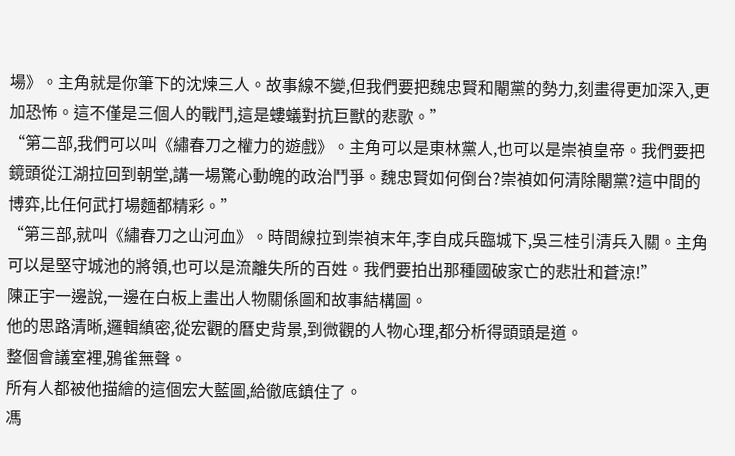場》。主角就是你筆下的沈煉三人。故事線不變,但我們要把魏忠賢和閹黨的勢力,刻畫得更加深入,更加恐怖。這不僅是三個人的戰鬥,這是螻蟻對抗巨獸的悲歌。”
“第二部,我們可以叫《繡春刀之權力的遊戲》。主角可以是東林黨人,也可以是崇禎皇帝。我們要把鏡頭從江湖拉回到朝堂,講一場驚心動魄的政治鬥爭。魏忠賢如何倒台?崇禎如何清除閹黨?這中間的博弈,比任何武打場麵都精彩。”
“第三部,就叫《繡春刀之山河血》。時間線拉到崇禎末年,李自成兵臨城下,吳三桂引清兵入關。主角可以是堅守城池的將領,也可以是流離失所的百姓。我們要拍出那種國破家亡的悲壯和蒼涼!”
陳正宇一邊說,一邊在白板上畫出人物關係圖和故事結構圖。
他的思路清晰,邏輯縝密,從宏觀的曆史背景,到微觀的人物心理,都分析得頭頭是道。
整個會議室裡,鴉雀無聲。
所有人都被他描繪的這個宏大藍圖,給徹底鎮住了。
馮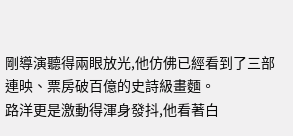剛導演聽得兩眼放光,他仿佛已經看到了三部連映、票房破百億的史詩級畫麵。
路洋更是激動得渾身發抖,他看著白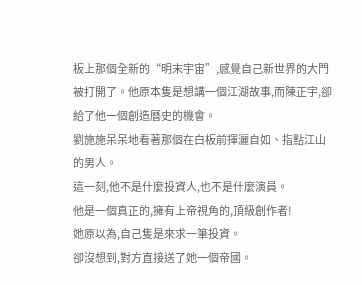板上那個全新的“明末宇宙”,感覺自己新世界的大門被打開了。他原本隻是想講一個江湖故事,而陳正宇,卻給了他一個創造曆史的機會。
劉施施呆呆地看著那個在白板前揮灑自如、指點江山的男人。
這一刻,他不是什麼投資人,也不是什麼演員。
他是一個真正的,擁有上帝視角的,頂級創作者!
她原以為,自己隻是來求一筆投資。
卻沒想到,對方直接送了她一個帝國。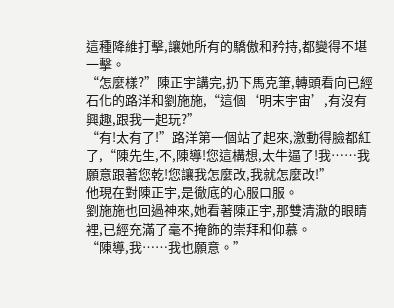這種降維打擊,讓她所有的驕傲和矜持,都變得不堪一擊。
“怎麼樣?”陳正宇講完,扔下馬克筆,轉頭看向已經石化的路洋和劉施施,“這個‘明末宇宙’,有沒有興趣,跟我一起玩?”
“有!太有了!”路洋第一個站了起來,激動得臉都紅了,“陳先生,不,陳導!您這構想,太牛逼了!我……我願意跟著您乾!您讓我怎麼改,我就怎麼改!”
他現在對陳正宇,是徹底的心服口服。
劉施施也回過神來,她看著陳正宇,那雙清澈的眼睛裡,已經充滿了毫不掩飾的崇拜和仰慕。
“陳導,我……我也願意。”